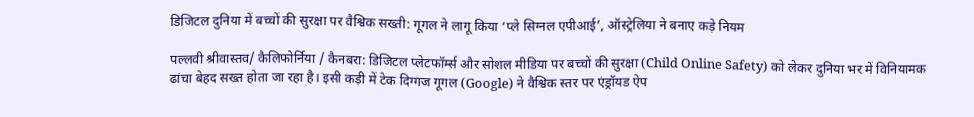डिजिटल दुनिया में बच्चों की सुरक्षा पर वैश्विक सख्ती: गूगल ने लागू किया ‘प्ले सिग्नल एपीआई’, ऑस्ट्रेलिया ने बनाए कड़े नियम

पल्लवी श्रीवास्तव/ कैलिफोर्निया / कैनबरा: डिजिटल प्लेटफॉर्म्स और सोशल मीडिया पर बच्चों की सुरक्षा (Child Online Safety) को लेकर दुनिया भर में विनियामक ढांचा बेहद सख्त होता जा रहा है। इसी कड़ी में टेक दिग्गज गूगल (Google) ने वैश्विक स्तर पर एंड्रॉयड ऐप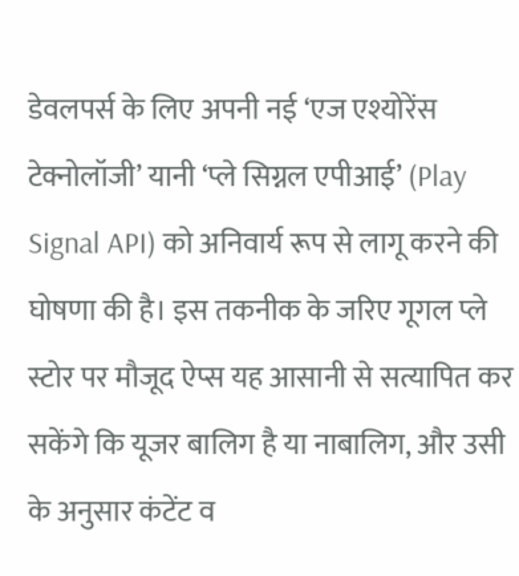डेवलपर्स के लिए अपनी नई ‘एज एश्योरेंस टेक्नोलॉजी’ यानी ‘प्ले सिग्नल एपीआई’ (Play Signal API) को अनिवार्य रूप से लागू करने की घोषणा की है। इस तकनीक के जरिए गूगल प्ले स्टोर पर मौजूद ऐप्स यह आसानी से सत्यापित कर सकेंगे कि यूजर बालिग है या नाबालिग, और उसी के अनुसार कंटेंट व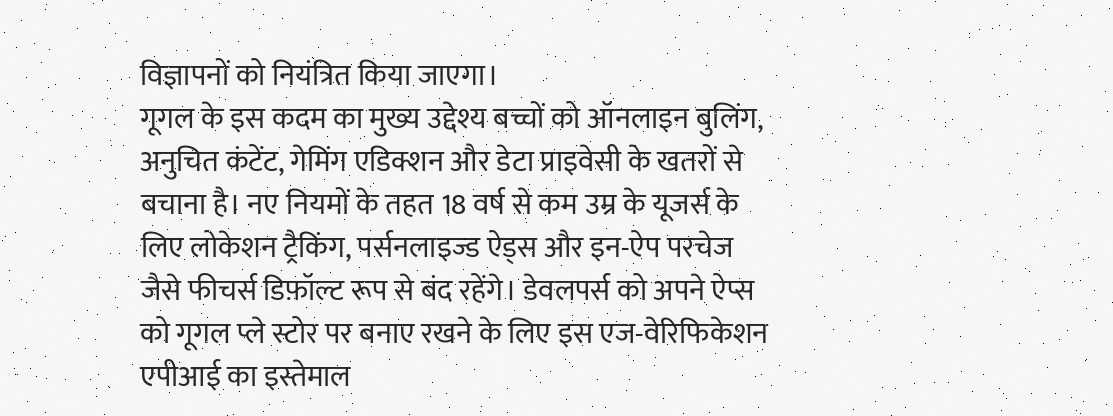विज्ञापनों को नियंत्रित किया जाएगा।
गूगल के इस कदम का मुख्य उद्देश्य बच्चों को ऑनलाइन बुलिंग, अनुचित कंटेंट, गेमिंग एडिक्शन और डेटा प्राइवेसी के खतरों से बचाना है। नए नियमों के तहत 18 वर्ष से कम उम्र के यूजर्स के लिए लोकेशन ट्रैकिंग, पर्सनलाइज्ड ऐड्स और इन-ऐप परचेज जैसे फीचर्स डिफ़ॉल्ट रूप से बंद रहेंगे। डेवलपर्स को अपने ऐप्स को गूगल प्ले स्टोर पर बनाए रखने के लिए इस एज-वेरिफिकेशन एपीआई का इस्तेमाल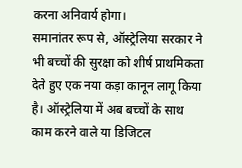करना अनिवार्य होगा।
समानांतर रूप से, ऑस्ट्रेलिया सरकार ने भी बच्चों की सुरक्षा को शीर्ष प्राथमिकता देते हुए एक नया कड़ा कानून लागू किया है। ऑस्ट्रेलिया में अब बच्चों के साथ काम करने वाले या डिजिटल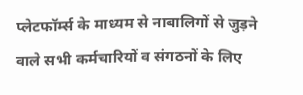प्लेटफॉर्म्स के माध्यम से नाबालिगों से जुड़ने वाले सभी कर्मचारियों व संगठनों के लिए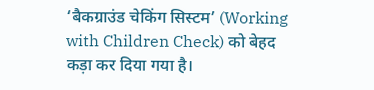‘बैकग्राउंड चेकिंग सिस्टम’ (Working with Children Check) को बेहद कड़ा कर दिया गया है।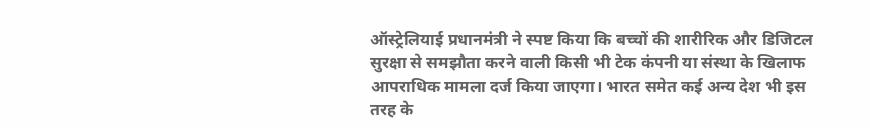ऑस्ट्रेलियाई प्रधानमंत्री ने स्पष्ट किया कि बच्चों की शारीरिक और डिजिटल सुरक्षा से समझौता करने वाली किसी भी टेक कंपनी या संस्था के खिलाफ आपराधिक मामला दर्ज किया जाएगा। भारत समेत कई अन्य देश भी इस तरह के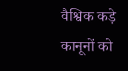वैश्विक कड़े कानूनों को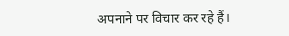अपनाने पर विचार कर रहे हैं।